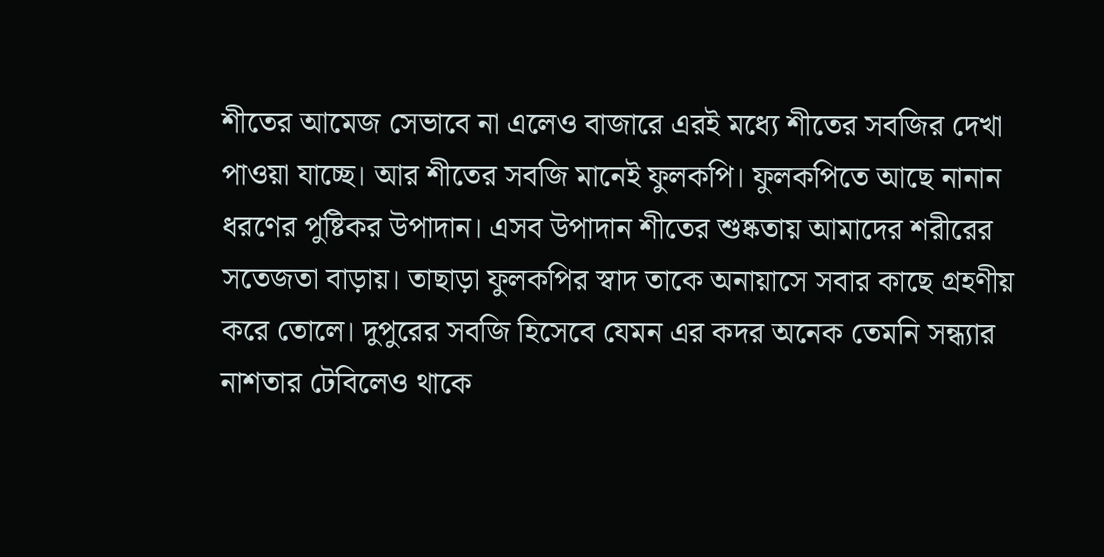শীতের আমেজ সেভাবে না এলেও বাজারে এরই মধ্যে শীতের সবজির দেখা পাওয়া যাচ্ছে। আর শীতের সবজি মানেই ফুলকপি। ফুলকপিতে আছে নানান ধরণের পুষ্টিকর উপাদান। এসব উপাদান শীতের শুষ্কতায় আমাদের শরীরের সতেজতা বাড়ায়। তাছাড়া ফুলকপির স্বাদ তাকে অনায়াসে সবার কাছে গ্রহণীয় করে তোলে। দুপুরের সবজি হিসেবে যেমন এর কদর অনেক তেমনি সন্ধ্যার নাশতার টেবিলেও থাকে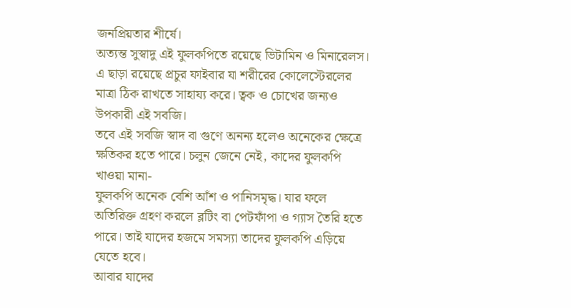জনপ্রিয়তার শীর্ষে।
অত্যন্ত সুস্বাদু এই ফুলকপিতে রয়েছে ভিটামিন ও মিনারেলস। এ ছাড়া রয়েছে প্রচুর ফাইবার যা শরীরের কোলেস্টেরলের মাত্রা ঠিক রাখতে সাহায্য করে। ত্বক ও চোখের জন্যও উপকারী এই সবজি।
তবে এই সবজি স্বাদ বা গুণে অনন্য হলেও অনেকের ক্ষেত্রে ক্ষতিকর হতে পারে। চলুন জেনে নেই, কাদের ফুলকপি খাওয়া মানা-
ফুলকপি অনেক বেশি আঁশ ও পানিসমৃদ্ধ। যার ফলে অতিরিক্ত গ্রহণ করলে ব্লটিং বা পেটফাঁপা ও গ্যাস তৈরি হতে পারে। তাই যাদের হজমে সমস্যা তাদের ফুলকপি এড়িয়ে যেতে হবে।
আবার যাদের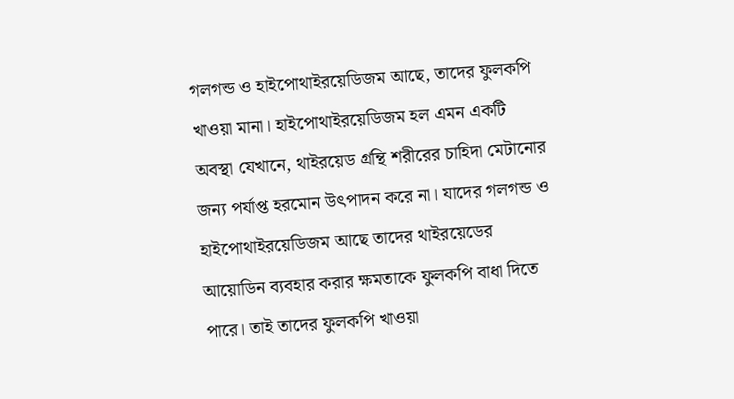গলগন্ড ও হাইপোথাইরয়েডিজম আছে, তাদের ফুলকপি খাওয়া মানা। হাইপোথাইরয়েডিজম হল এমন একটি অবস্থা যেখানে, থাইরয়েড গ্রন্থি শরীরের চাহিদা মেটানোর জন্য পর্যাপ্ত হরমোন উৎপাদন করে না। যাদের গলগন্ড ও হাইপোথাইরয়েডিজম আছে তাদের থাইরয়েডের আয়োডিন ব্যবহার করার ক্ষমতাকে ফুলকপি বাধা দিতে পারে। তাই তাদের ফুলকপি খাওয়া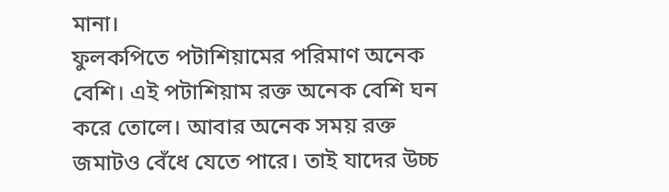মানা।
ফুলকপিতে পটাশিয়ামের পরিমাণ অনেক বেশি। এই পটাশিয়াম রক্ত অনেক বেশি ঘন করে তোলে। আবার অনেক সময় রক্ত জমাটও বেঁধে যেতে পারে। তাই যাদের উচ্চ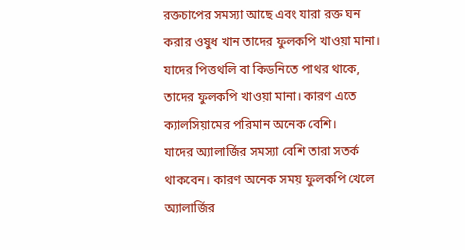রক্তচাপের সমস্যা আছে এবং যারা রক্ত ঘন করার ওষুধ খান তাদের ফুলকপি খাওয়া মানা।
যাদের পিত্তথলি বা কিডনিতে পাথর থাকে, তাদের ফুলকপি খাওয়া মানা। কারণ এতে ক্যালসিয়ামের পরিমান অনেক বেশি।
যাদের অ্যালার্জির সমস্যা বেশি তারা সতর্ক থাকবেন। কারণ অনেক সময় ফুলকপি খেলে অ্যালার্জির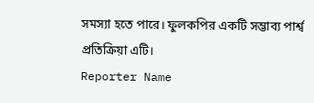সমস্যা হতে পারে। ফুলকপির একটি সম্ভাব্য পার্শ্ব প্রতিক্রিয়া এটি।
Reporter Name